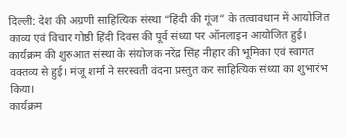दिल्ली: देश की अग्रणी साहित्यिक संस्था “हिंदी की गूंज” के तत्वावधान में आयोजित काव्य एवं विचार गोष्ठी हिंदी दिवस की पूर्व संध्या पर ऑनलाइन आयोजित हुई। कार्यक्रम की शुरुआत संस्था के संयोजक नरेंद्र सिंह नीहार की भूमिका एवं स्वागत वक्तव्य से हुई। मंजू शर्मा ने सरस्वती वंदना प्रस्तुत कर साहित्यिक संध्या का शुभारंभ किया।
कार्यक्रम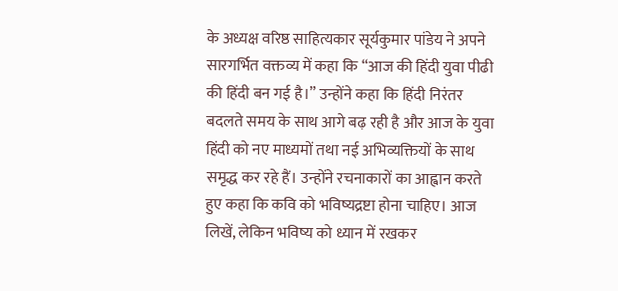के अध्यक्ष वरिष्ठ साहित्यकार सूर्यकुमार पांडेय ने अपने सारगर्भित वक्तव्य में कहा कि “आज की हिंदी युवा पीढी की हिंदी बन गई है।” उन्होंने कहा कि हिंदी निरंतर बदलते समय के साथ आगे बढ़ रही है और आज के युवा हिंदी को नए माध्यमों तथा नई अभिव्यक्तियों के साथ समृद्ध कर रहे हैं। उन्होंने रचनाकारों का आह्वान करते हुए कहा कि कवि को भविष्यद्रष्टा होना चाहिए। आज लिखें, लेकिन भविष्य को ध्यान में रखकर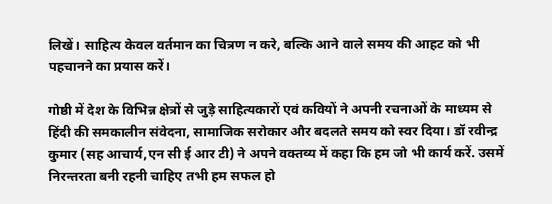लिखें। साहित्य केवल वर्तमान का चित्रण न करे, बल्कि आने वाले समय की आहट को भी पहचानने का प्रयास करें।

गोष्ठी में देश के विभिन्न क्षेत्रों से जुड़े साहित्यकारों एवं कवियों ने अपनी रचनाओं के माध्यम से हिंदी की समकालीन संवेदना, सामाजिक सरोकार और बदलते समय को स्वर दिया। डॉ रवीन्द्र कुमार (सह आचार्य,एन सी ई आर टी) ने अपने वक्तव्य में कहा कि हम जो भी कार्य करें. उसमें निरन्तरता बनी रहनी चाहिए तभी हम सफल हो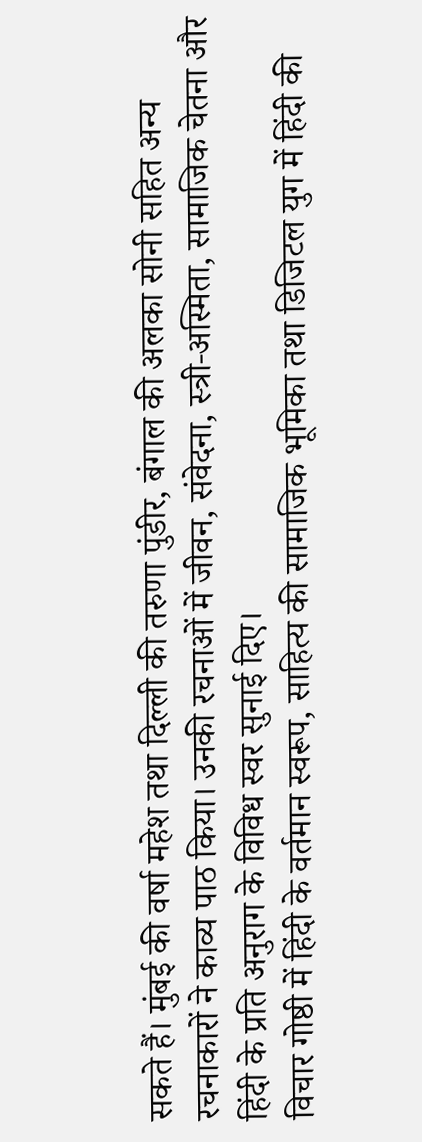सकते हैं। मुंबई की वर्षा महेश तथा दिल्ली की तरुणा पुंडीर, बंगाल की अलका सोनी सहित अन्य रचनाकारों ने काव्य पाठ किया। उनकी रचनाओं में जीवन, संवेदना, स्त्री-अस्मिता, सामाजिक चेतना और हिंदी के प्रति अनुराग के विविध स्वर सुनाई दिए।
विचार गोष्ठी में हिंदी के वर्तमान स्वरूप, साहित्य की सामाजिक भूमिका तथा डिजिटल युग में हिंदी की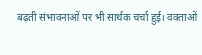बढ़ती संभावनाओं पर भी सार्थक चर्चा हुई। वक्ताओं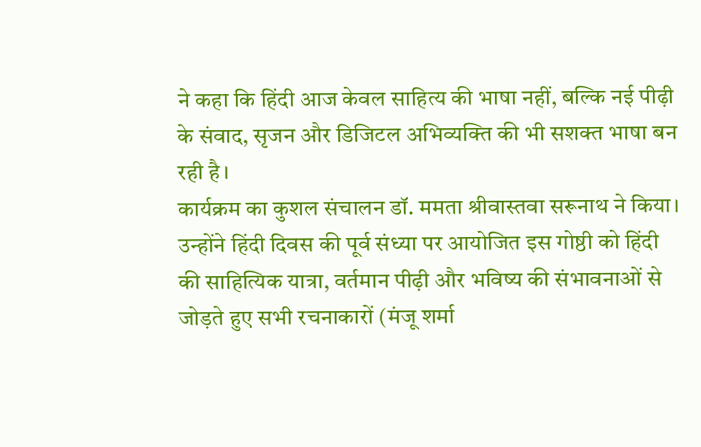ने कहा कि हिंदी आज केवल साहित्य की भाषा नहीं, बल्कि नई पीढ़ी के संवाद, सृजन और डिजिटल अभिव्यक्ति की भी सशक्त भाषा बन रही है।
कार्यक्रम का कुशल संचालन डॉ. ममता श्रीवास्तवा सरूनाथ ने किया। उन्होंने हिंदी दिवस की पूर्व संध्या पर आयोजित इस गोष्ठी को हिंदी की साहित्यिक यात्रा, वर्तमान पीढ़ी और भविष्य की संभावनाओं से जोड़ते हुए सभी रचनाकारों (मंजू शर्मा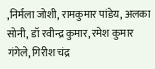,निर्मला जोशी, रामकुमार पांडेय, अलका सोनी, डॉ रवीन्द्र कुमार, रमेश कुमार गंगेले, गिरीश चंद्र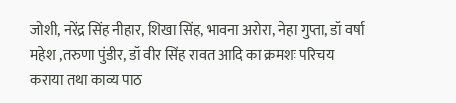जोशी, नरेंद्र सिंह नीहार, शिखा सिंह, भावना अरोरा, नेहा गुप्ता, डॉ वर्षा महेश ,तरुणा पुंडीर, डॉ वीर सिंह रावत आदि का क्रमशः परिचय कराया तथा काव्य पाठ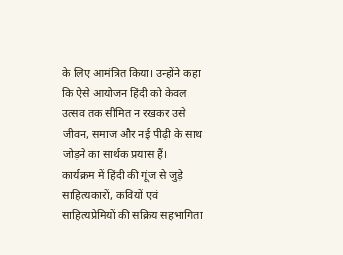के लिए आमंत्रित किया। उन्होंने कहा कि ऐसे आयोजन हिंदी को केवल उत्सव तक सीमित न रखकर उसे जीवन, समाज और नई पीढ़ी के साथ जोड़ने का सार्थक प्रयास हैं।
कार्यक्रम में हिंदी की गूंज से जुड़े साहित्यकारों, कवियों एवं साहित्यप्रेमियों की सक्रिय सहभागिता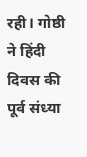रही। गोष्ठी ने हिंदी दिवस की पूर्व संध्या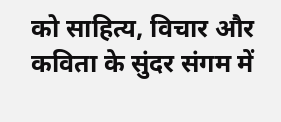को साहित्य, विचार और कविता के सुंदर संगम में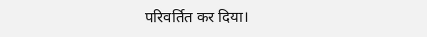परिवर्तित कर दिया।